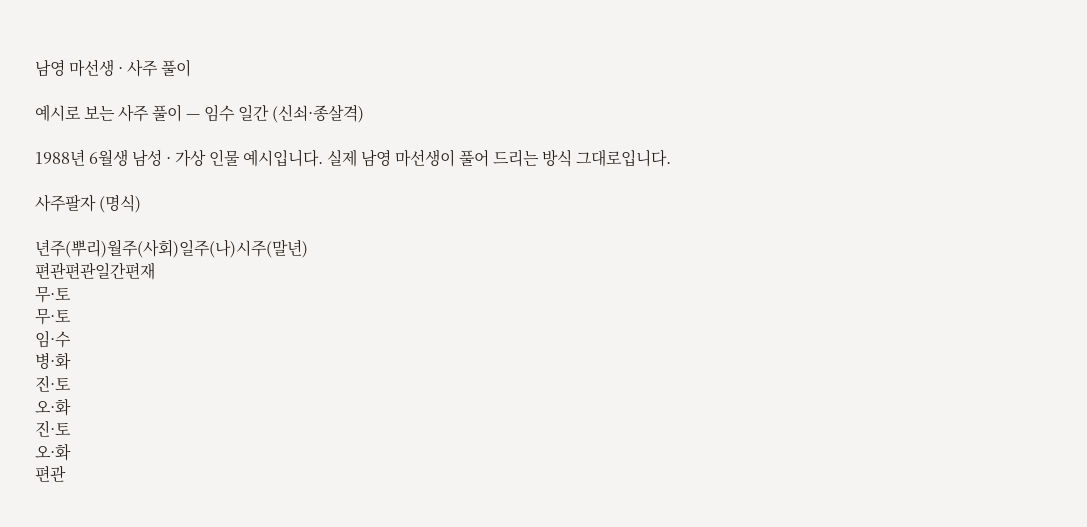남영 마선생 · 사주 풀이

예시로 보는 사주 풀이 — 임수 일간 (신쇠·종살격)

1988년 6월생 남성 · 가상 인물 예시입니다. 실제 남영 마선생이 풀어 드리는 방식 그대로입니다.

사주팔자 (명식)

년주(뿌리)월주(사회)일주(나)시주(말년)
편관편관일간편재
무·토
무·토
임·수
병·화
진·토
오·화
진·토
오·화
편관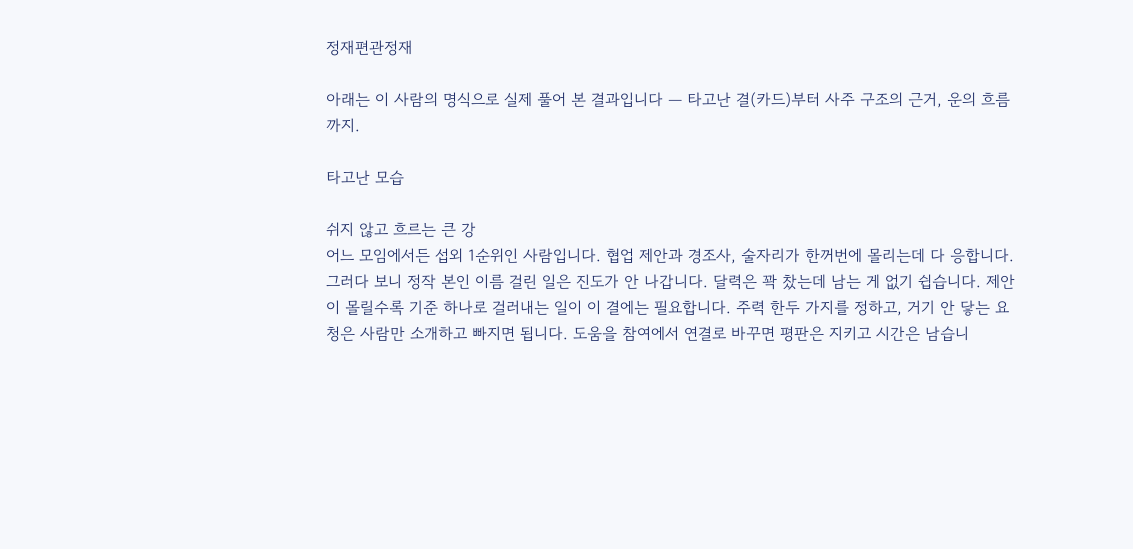정재편관정재

아래는 이 사람의 명식으로 실제 풀어 본 결과입니다 — 타고난 결(카드)부터 사주 구조의 근거, 운의 흐름까지.

타고난 모습

쉬지 않고 흐르는 큰 강
어느 모임에서든 섭외 1순위인 사람입니다. 협업 제안과 경조사, 술자리가 한꺼번에 몰리는데 다 응합니다. 그러다 보니 정작 본인 이름 걸린 일은 진도가 안 나갑니다. 달력은 꽉 찼는데 남는 게 없기 쉽습니다. 제안이 몰릴수록 기준 하나로 걸러내는 일이 이 결에는 필요합니다. 주력 한두 가지를 정하고, 거기 안 닿는 요청은 사람만 소개하고 빠지면 됩니다. 도움을 참여에서 연결로 바꾸면 평판은 지키고 시간은 남습니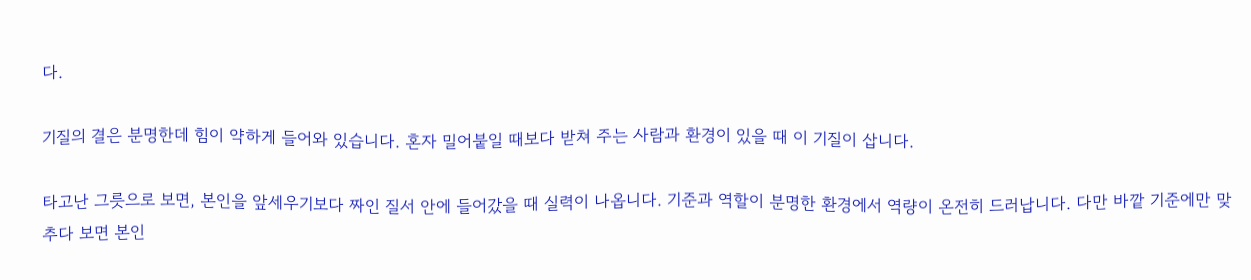다.

기질의 결은 분명한데 힘이 약하게 들어와 있습니다. 혼자 밀어붙일 때보다 받쳐 주는 사람과 환경이 있을 때 이 기질이 삽니다.

타고난 그릇으로 보면, 본인을 앞세우기보다 짜인 질서 안에 들어갔을 때 실력이 나옵니다. 기준과 역할이 분명한 환경에서 역량이 온전히 드러납니다. 다만 바깥 기준에만 맞추다 보면 본인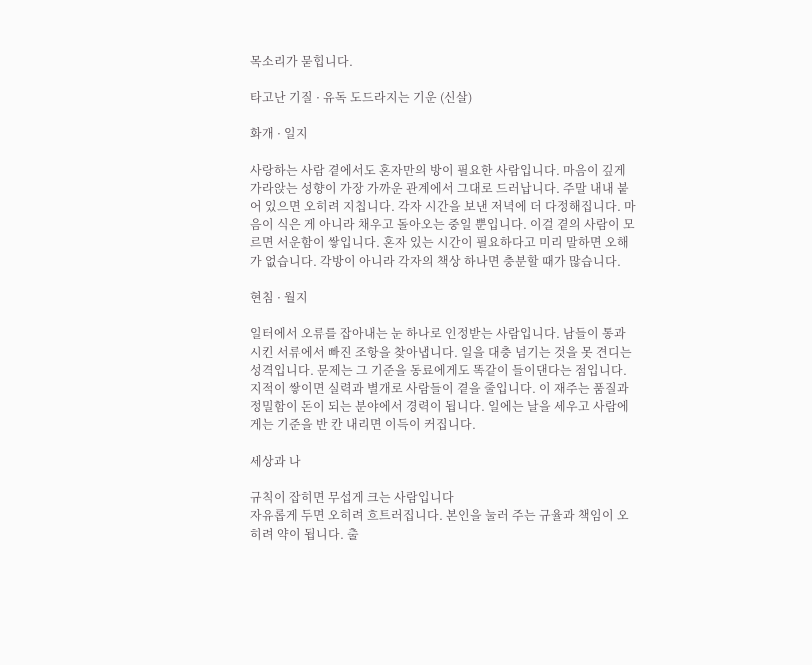목소리가 묻힙니다.

타고난 기질 · 유독 도드라지는 기운 (신살)

화개 · 일지

사랑하는 사람 곁에서도 혼자만의 방이 필요한 사람입니다. 마음이 깊게 가라앉는 성향이 가장 가까운 관계에서 그대로 드러납니다. 주말 내내 붙어 있으면 오히려 지칩니다. 각자 시간을 보낸 저녁에 더 다정해집니다. 마음이 식은 게 아니라 채우고 돌아오는 중일 뿐입니다. 이걸 곁의 사람이 모르면 서운함이 쌓입니다. 혼자 있는 시간이 필요하다고 미리 말하면 오해가 없습니다. 각방이 아니라 각자의 책상 하나면 충분할 때가 많습니다.

현침 · 월지

일터에서 오류를 잡아내는 눈 하나로 인정받는 사람입니다. 남들이 통과시킨 서류에서 빠진 조항을 찾아냅니다. 일을 대충 넘기는 것을 못 견디는 성격입니다. 문제는 그 기준을 동료에게도 똑같이 들이댄다는 점입니다. 지적이 쌓이면 실력과 별개로 사람들이 곁을 줄입니다. 이 재주는 품질과 정밀함이 돈이 되는 분야에서 경력이 됩니다. 일에는 날을 세우고 사람에게는 기준을 반 칸 내리면 이득이 커집니다.

세상과 나

규칙이 잡히면 무섭게 크는 사람입니다
자유롭게 두면 오히려 흐트러집니다. 본인을 눌러 주는 규율과 책임이 오히려 약이 됩니다. 출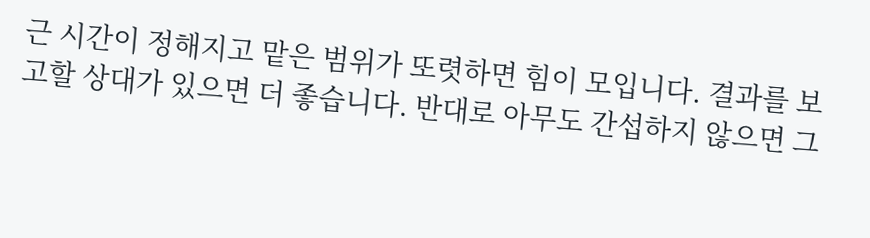근 시간이 정해지고 맡은 범위가 또렷하면 힘이 모입니다. 결과를 보고할 상대가 있으면 더 좋습니다. 반대로 아무도 간섭하지 않으면 그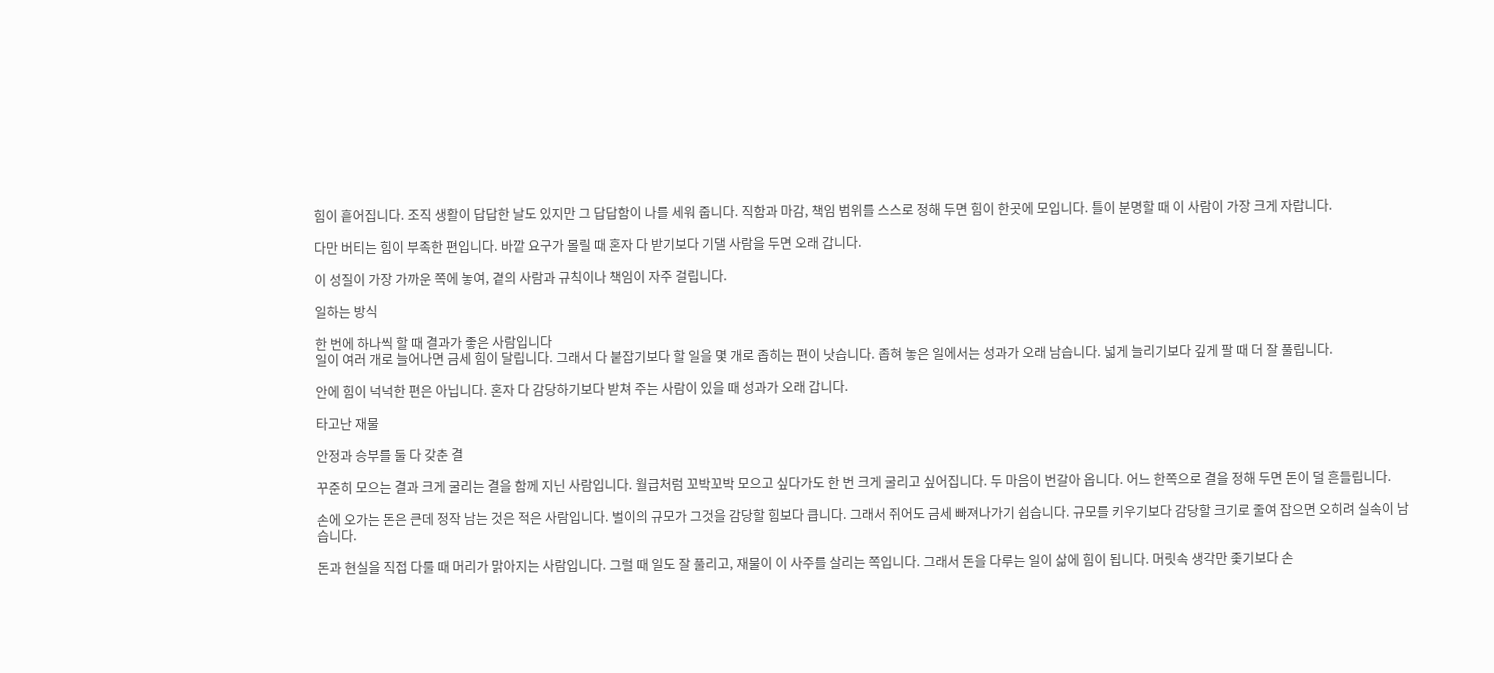힘이 흩어집니다. 조직 생활이 답답한 날도 있지만 그 답답함이 나를 세워 줍니다. 직함과 마감, 책임 범위를 스스로 정해 두면 힘이 한곳에 모입니다. 틀이 분명할 때 이 사람이 가장 크게 자랍니다.

다만 버티는 힘이 부족한 편입니다. 바깥 요구가 몰릴 때 혼자 다 받기보다 기댈 사람을 두면 오래 갑니다.

이 성질이 가장 가까운 쪽에 놓여, 곁의 사람과 규칙이나 책임이 자주 걸립니다.

일하는 방식

한 번에 하나씩 할 때 결과가 좋은 사람입니다
일이 여러 개로 늘어나면 금세 힘이 달립니다. 그래서 다 붙잡기보다 할 일을 몇 개로 좁히는 편이 낫습니다. 좁혀 놓은 일에서는 성과가 오래 남습니다. 넓게 늘리기보다 깊게 팔 때 더 잘 풀립니다.

안에 힘이 넉넉한 편은 아닙니다. 혼자 다 감당하기보다 받쳐 주는 사람이 있을 때 성과가 오래 갑니다.

타고난 재물

안정과 승부를 둘 다 갖춘 결

꾸준히 모으는 결과 크게 굴리는 결을 함께 지닌 사람입니다. 월급처럼 꼬박꼬박 모으고 싶다가도 한 번 크게 굴리고 싶어집니다. 두 마음이 번갈아 옵니다. 어느 한쪽으로 결을 정해 두면 돈이 덜 흔들립니다.

손에 오가는 돈은 큰데 정작 남는 것은 적은 사람입니다. 벌이의 규모가 그것을 감당할 힘보다 큽니다. 그래서 쥐어도 금세 빠져나가기 쉽습니다. 규모를 키우기보다 감당할 크기로 줄여 잡으면 오히려 실속이 남습니다.

돈과 현실을 직접 다룰 때 머리가 맑아지는 사람입니다. 그럴 때 일도 잘 풀리고, 재물이 이 사주를 살리는 쪽입니다. 그래서 돈을 다루는 일이 삶에 힘이 됩니다. 머릿속 생각만 좇기보다 손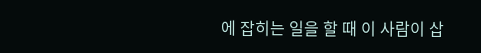에 잡히는 일을 할 때 이 사람이 삽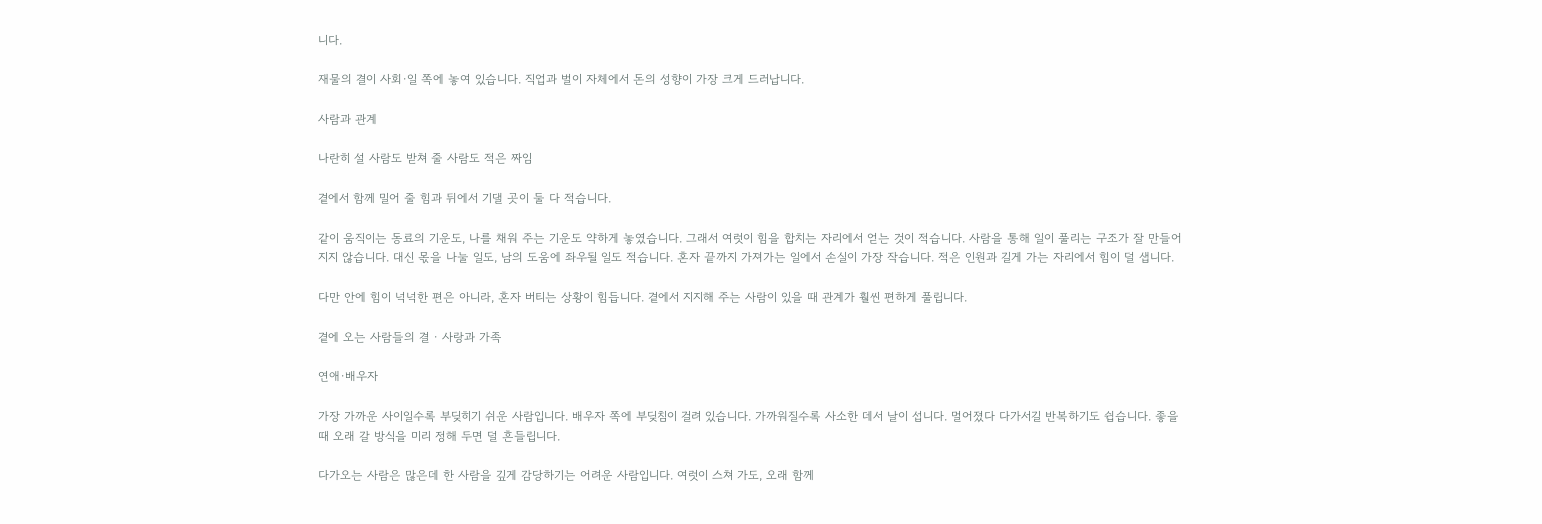니다.

재물의 결이 사회·일 쪽에 놓여 있습니다. 직업과 벌이 자체에서 돈의 성향이 가장 크게 드러납니다.

사람과 관계

나란히 설 사람도 받쳐 줄 사람도 적은 짜임

곁에서 함께 밀어 줄 힘과 뒤에서 기댈 곳이 둘 다 적습니다.

같이 움직이는 동료의 기운도, 나를 채워 주는 기운도 약하게 놓였습니다. 그래서 여럿이 힘을 합치는 자리에서 얻는 것이 적습니다. 사람을 통해 일이 풀리는 구조가 잘 만들어지지 않습니다. 대신 몫을 나눌 일도, 남의 도움에 좌우될 일도 적습니다. 혼자 끝까지 가져가는 일에서 손실이 가장 작습니다. 적은 인원과 길게 가는 자리에서 힘이 덜 샙니다.

다만 안에 힘이 넉넉한 편은 아니라, 혼자 버티는 상황이 힘듭니다. 곁에서 지지해 주는 사람이 있을 때 관계가 훨씬 편하게 풀립니다.

곁에 오는 사람들의 결 · 사랑과 가족

연애·배우자

가장 가까운 사이일수록 부딪히기 쉬운 사람입니다. 배우자 쪽에 부딪침이 걸려 있습니다. 가까워질수록 사소한 데서 날이 섭니다. 멀어졌다 다가서길 반복하기도 쉽습니다. 좋을 때 오래 갈 방식을 미리 정해 두면 덜 흔들립니다.

다가오는 사람은 많은데 한 사람을 깊게 감당하기는 어려운 사람입니다. 여럿이 스쳐 가도, 오래 함께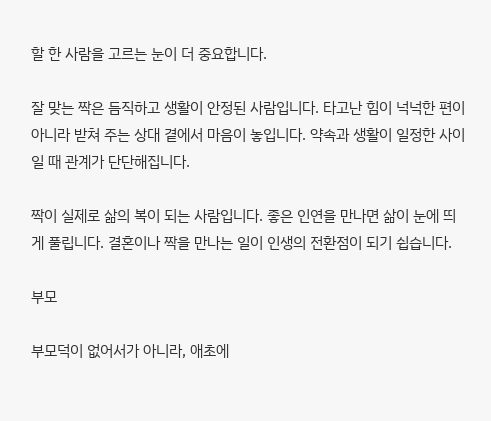할 한 사람을 고르는 눈이 더 중요합니다.

잘 맞는 짝은 듬직하고 생활이 안정된 사람입니다. 타고난 힘이 넉넉한 편이 아니라 받쳐 주는 상대 곁에서 마음이 놓입니다. 약속과 생활이 일정한 사이일 때 관계가 단단해집니다.

짝이 실제로 삶의 복이 되는 사람입니다. 좋은 인연을 만나면 삶이 눈에 띄게 풀립니다. 결혼이나 짝을 만나는 일이 인생의 전환점이 되기 쉽습니다.

부모

부모덕이 없어서가 아니라, 애초에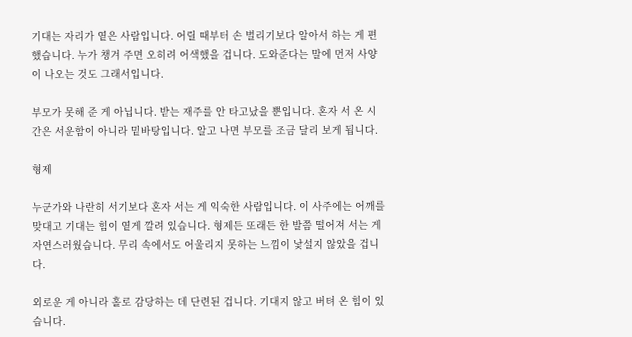기대는 자리가 옅은 사람입니다. 어릴 때부터 손 벌리기보다 알아서 하는 게 편했습니다. 누가 챙겨 주면 오히려 어색했을 겁니다. 도와준다는 말에 먼저 사양이 나오는 것도 그래서입니다.

부모가 못해 준 게 아닙니다. 받는 재주를 안 타고났을 뿐입니다. 혼자 서 온 시간은 서운함이 아니라 밑바탕입니다. 알고 나면 부모를 조금 달리 보게 됩니다.

형제

누군가와 나란히 서기보다 혼자 서는 게 익숙한 사람입니다. 이 사주에는 어깨를 맞대고 기대는 힘이 옅게 깔려 있습니다. 형제든 또래든 한 발쯤 떨어져 서는 게 자연스러웠습니다. 무리 속에서도 어울리지 못하는 느낌이 낯설지 않았을 겁니다.

외로운 게 아니라 홀로 감당하는 데 단련된 겁니다. 기대지 않고 버텨 온 힘이 있습니다.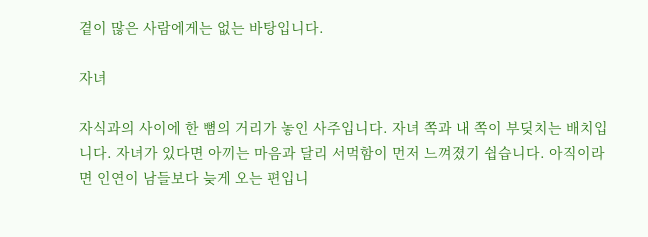곁이 많은 사람에게는 없는 바탕입니다.

자녀

자식과의 사이에 한 뼘의 거리가 놓인 사주입니다. 자녀 쪽과 내 쪽이 부딪치는 배치입니다. 자녀가 있다면 아끼는 마음과 달리 서먹함이 먼저 느껴졌기 쉽습니다. 아직이라면 인연이 남들보다 늦게 오는 편입니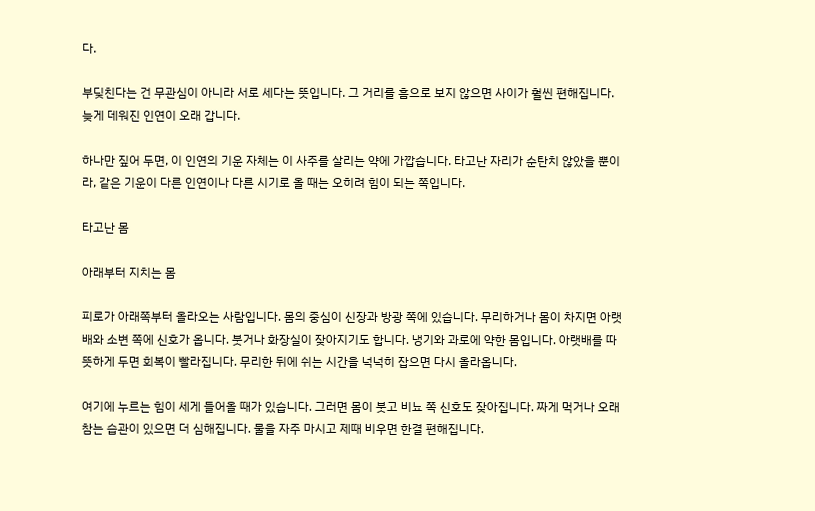다.

부딪친다는 건 무관심이 아니라 서로 세다는 뜻입니다. 그 거리를 흠으로 보지 않으면 사이가 훨씬 편해집니다. 늦게 데워진 인연이 오래 갑니다.

하나만 짚어 두면, 이 인연의 기운 자체는 이 사주를 살리는 약에 가깝습니다. 타고난 자리가 순탄치 않았을 뿐이라, 같은 기운이 다른 인연이나 다른 시기로 올 때는 오히려 힘이 되는 쪽입니다.

타고난 몸

아래부터 지치는 몸

피로가 아래쪽부터 올라오는 사람입니다. 몸의 중심이 신장과 방광 쪽에 있습니다. 무리하거나 몸이 차지면 아랫배와 소변 쪽에 신호가 옵니다. 붓거나 화장실이 잦아지기도 합니다. 냉기와 과로에 약한 몸입니다. 아랫배를 따뜻하게 두면 회복이 빨라집니다. 무리한 뒤에 쉬는 시간을 넉넉히 잡으면 다시 올라옵니다.

여기에 누르는 힘이 세게 들어올 때가 있습니다. 그러면 몸이 붓고 비뇨 쪽 신호도 잦아집니다. 짜게 먹거나 오래 참는 습관이 있으면 더 심해집니다. 물을 자주 마시고 제때 비우면 한결 편해집니다.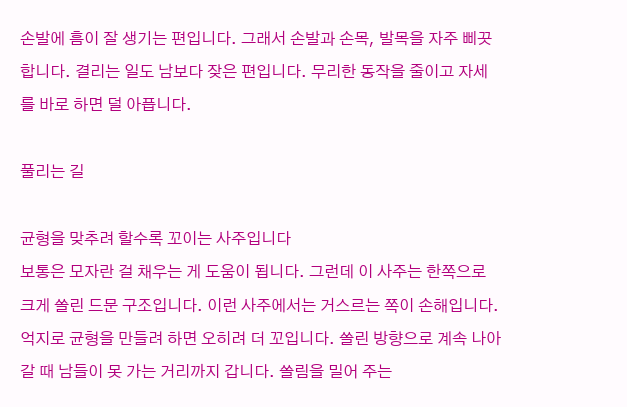손발에 흠이 잘 생기는 편입니다. 그래서 손발과 손목, 발목을 자주 삐끗합니다. 결리는 일도 남보다 잦은 편입니다. 무리한 동작을 줄이고 자세를 바로 하면 덜 아픕니다.

풀리는 길

균형을 맞추려 할수록 꼬이는 사주입니다
보통은 모자란 걸 채우는 게 도움이 됩니다. 그런데 이 사주는 한쪽으로 크게 쏠린 드문 구조입니다. 이런 사주에서는 거스르는 쪽이 손해입니다. 억지로 균형을 만들려 하면 오히려 더 꼬입니다. 쏠린 방향으로 계속 나아갈 때 남들이 못 가는 거리까지 갑니다. 쏠림을 밀어 주는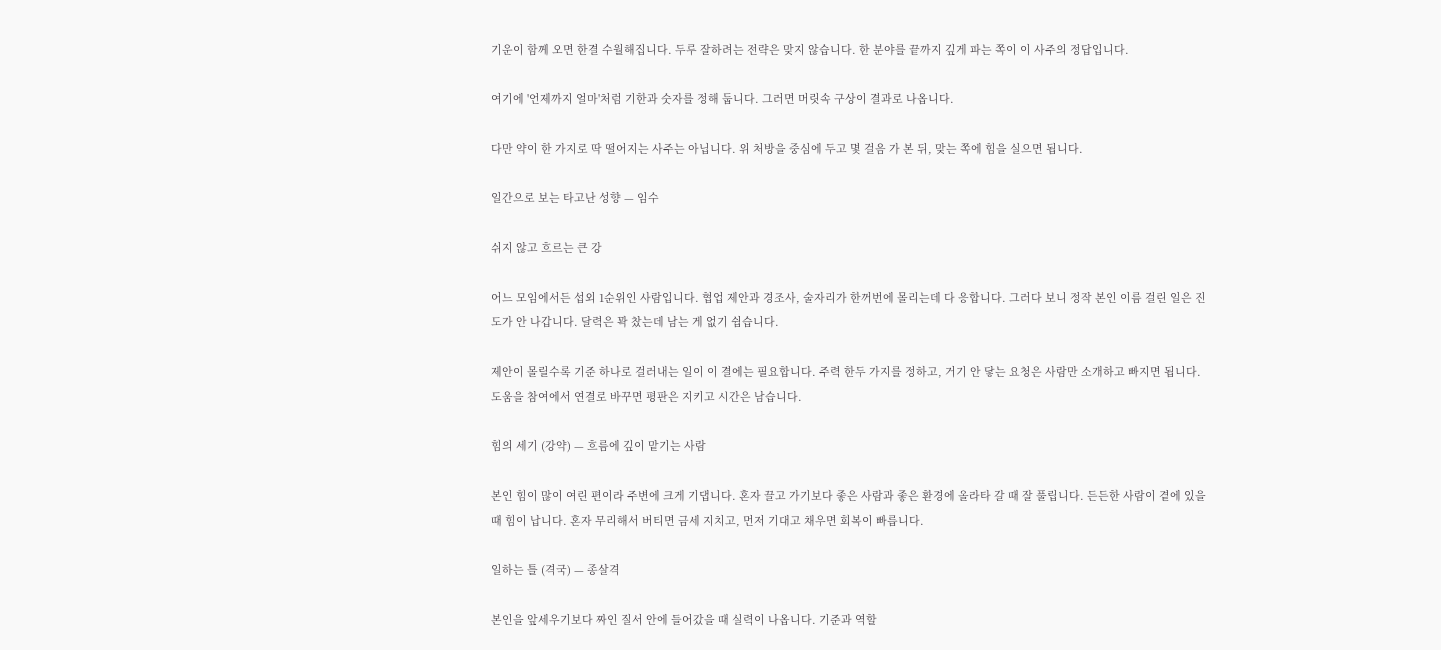기운이 함께 오면 한결 수월해집니다. 두루 잘하려는 전략은 맞지 않습니다. 한 분야를 끝까지 깊게 파는 쪽이 이 사주의 정답입니다.

여기에 '언제까지 얼마'처럼 기한과 숫자를 정해 둡니다. 그러면 머릿속 구상이 결과로 나옵니다.

다만 약이 한 가지로 딱 떨어지는 사주는 아닙니다. 위 처방을 중심에 두고 몇 걸음 가 본 뒤, 맞는 쪽에 힘을 실으면 됩니다.

일간으로 보는 타고난 성향 — 임수

쉬지 않고 흐르는 큰 강

어느 모임에서든 섭외 1순위인 사람입니다. 협업 제안과 경조사, 술자리가 한꺼번에 몰리는데 다 응합니다. 그러다 보니 정작 본인 이름 걸린 일은 진도가 안 나갑니다. 달력은 꽉 찼는데 남는 게 없기 쉽습니다.

제안이 몰릴수록 기준 하나로 걸러내는 일이 이 결에는 필요합니다. 주력 한두 가지를 정하고, 거기 안 닿는 요청은 사람만 소개하고 빠지면 됩니다. 도움을 참여에서 연결로 바꾸면 평판은 지키고 시간은 남습니다.

힘의 세기 (강약) — 흐름에 깊이 맡기는 사람

본인 힘이 많이 여린 편이라 주변에 크게 기댑니다. 혼자 끌고 가기보다 좋은 사람과 좋은 환경에 올라타 갈 때 잘 풀립니다. 든든한 사람이 곁에 있을 때 힘이 납니다. 혼자 무리해서 버티면 금세 지치고, 먼저 기대고 채우면 회복이 빠릅니다.

일하는 틀 (격국) — 종살격

본인을 앞세우기보다 짜인 질서 안에 들어갔을 때 실력이 나옵니다. 기준과 역할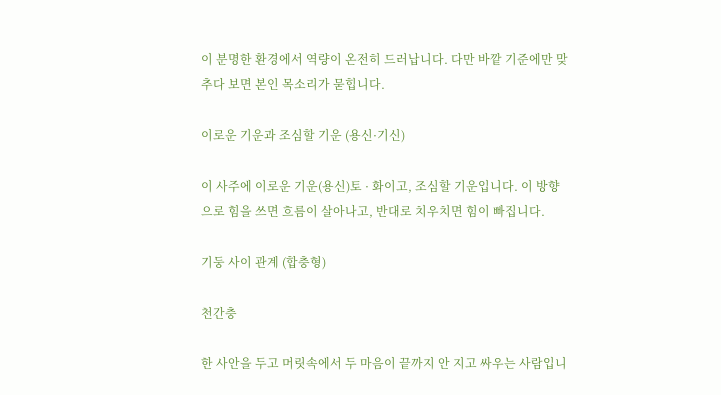이 분명한 환경에서 역량이 온전히 드러납니다. 다만 바깥 기준에만 맞추다 보면 본인 목소리가 묻힙니다.

이로운 기운과 조심할 기운 (용신·기신)

이 사주에 이로운 기운(용신)토 · 화이고, 조심할 기운입니다. 이 방향으로 힘을 쓰면 흐름이 살아나고, 반대로 치우치면 힘이 빠집니다.

기둥 사이 관계 (합충형)

천간충

한 사안을 두고 머릿속에서 두 마음이 끝까지 안 지고 싸우는 사람입니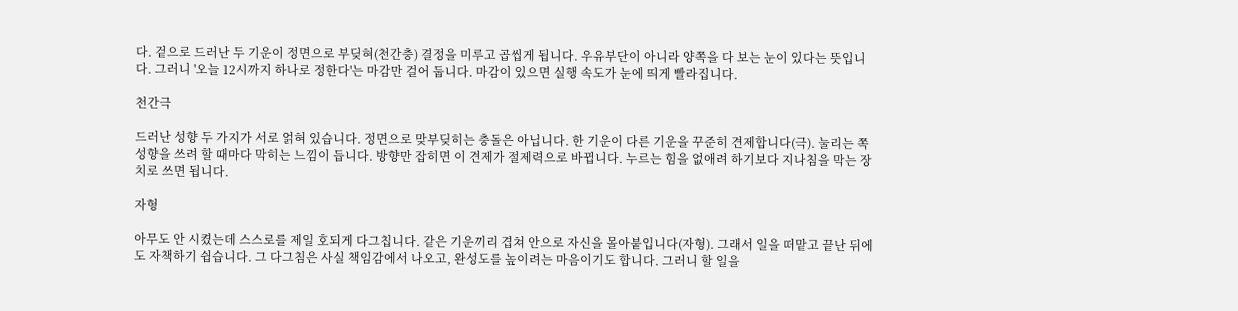다. 겉으로 드러난 두 기운이 정면으로 부딪혀(천간충) 결정을 미루고 곱씹게 됩니다. 우유부단이 아니라 양쪽을 다 보는 눈이 있다는 뜻입니다. 그러니 '오늘 12시까지 하나로 정한다'는 마감만 걸어 둡니다. 마감이 있으면 실행 속도가 눈에 띄게 빨라집니다.

천간극

드러난 성향 두 가지가 서로 얽혀 있습니다. 정면으로 맞부딪히는 충돌은 아닙니다. 한 기운이 다른 기운을 꾸준히 견제합니다(극). 눌리는 쪽 성향을 쓰려 할 때마다 막히는 느낌이 듭니다. 방향만 잡히면 이 견제가 절제력으로 바뀝니다. 누르는 힘을 없애려 하기보다 지나침을 막는 장치로 쓰면 됩니다.

자형

아무도 안 시켰는데 스스로를 제일 호되게 다그칩니다. 같은 기운끼리 겹쳐 안으로 자신을 몰아붙입니다(자형). 그래서 일을 떠맡고 끝난 뒤에도 자책하기 쉽습니다. 그 다그침은 사실 책임감에서 나오고, 완성도를 높이려는 마음이기도 합니다. 그러니 할 일을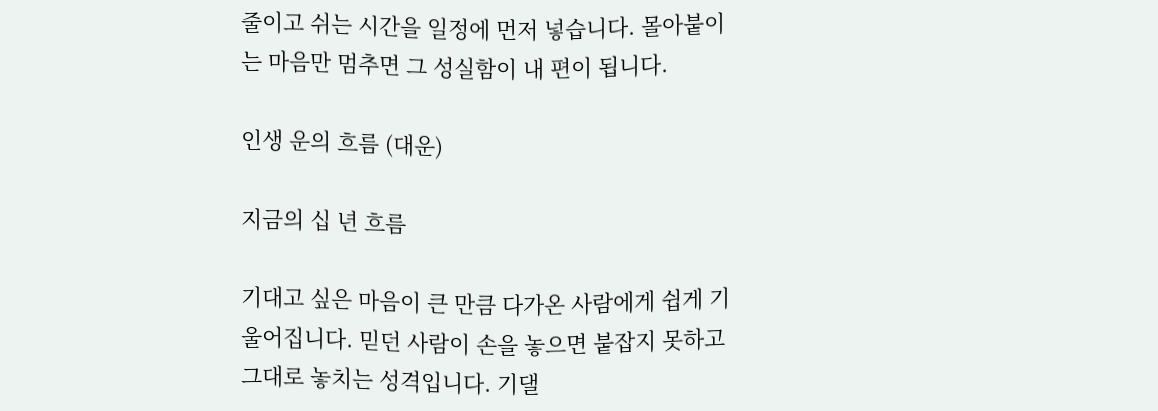줄이고 쉬는 시간을 일정에 먼저 넣습니다. 몰아붙이는 마음만 멈추면 그 성실함이 내 편이 됩니다.

인생 운의 흐름 (대운)

지금의 십 년 흐름

기대고 싶은 마음이 큰 만큼 다가온 사람에게 쉽게 기울어집니다. 믿던 사람이 손을 놓으면 붙잡지 못하고 그대로 놓치는 성격입니다. 기댈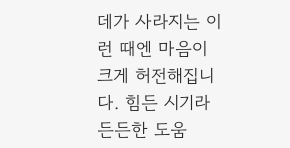데가 사라지는 이런 때엔 마음이 크게 허전해집니다. 힘든 시기라 든든한 도움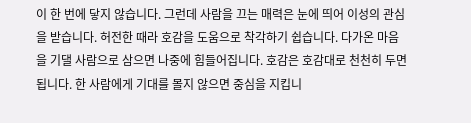이 한 번에 닿지 않습니다. 그런데 사람을 끄는 매력은 눈에 띄어 이성의 관심을 받습니다. 허전한 때라 호감을 도움으로 착각하기 쉽습니다. 다가온 마음을 기댈 사람으로 삼으면 나중에 힘들어집니다. 호감은 호감대로 천천히 두면 됩니다. 한 사람에게 기대를 몰지 않으면 중심을 지킵니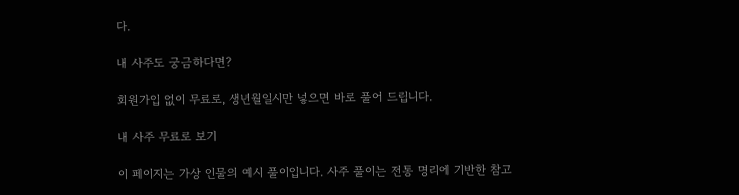다.

내 사주도 궁금하다면?

회원가입 없이 무료로, 생년월일시만 넣으면 바로 풀어 드립니다.

내 사주 무료로 보기

이 페이지는 가상 인물의 예시 풀이입니다. 사주 풀이는 전통 명리에 기반한 참고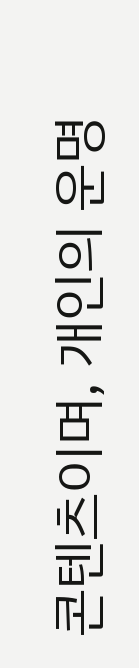콘텐츠이며, 개인의 운명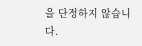을 단정하지 않습니다.